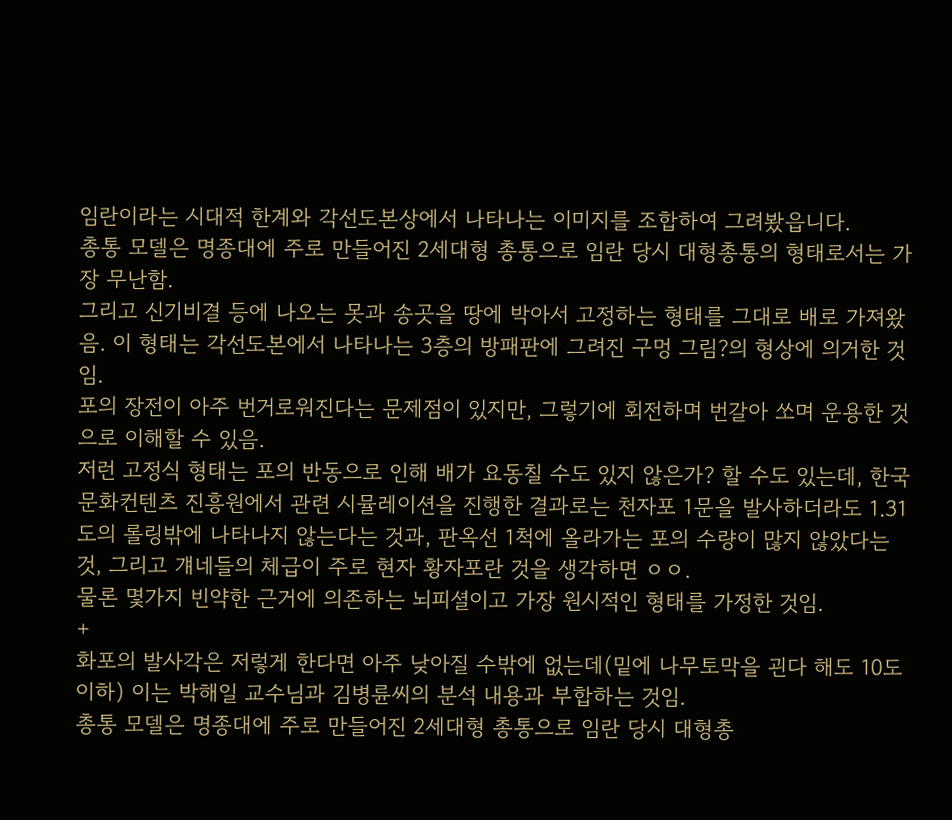임란이라는 시대적 한계와 각선도본상에서 나타나는 이미지를 조합하여 그려봤읍니다.
총통 모델은 명종대에 주로 만들어진 2세대형 총통으로 임란 당시 대형총통의 형태로서는 가장 무난함.
그리고 신기비결 등에 나오는 못과 송곳을 땅에 박아서 고정하는 형태를 그대로 배로 가져왔음. 이 형태는 각선도본에서 나타나는 3층의 방패판에 그려진 구멍 그림?의 형상에 의거한 것임.
포의 장전이 아주 번거로워진다는 문제점이 있지만, 그렇기에 회전하며 번갈아 쏘며 운용한 것으로 이해할 수 있음.
저런 고정식 형태는 포의 반동으로 인해 배가 요동칠 수도 있지 않은가? 할 수도 있는데, 한국문화컨텐츠 진흥원에서 관련 시뮬레이션을 진행한 결과로는 천자포 1문을 발사하더라도 1.31도의 롤링밖에 나타나지 않는다는 것과, 판옥선 1척에 올라가는 포의 수량이 많지 않았다는 것, 그리고 걔네들의 체급이 주로 현자 황자포란 것을 생각하면 ㅇㅇ.
물론 몇가지 빈약한 근거에 의존하는 뇌피셜이고 가장 원시적인 형태를 가정한 것임.
+
화포의 발사각은 저렇게 한다면 아주 낮아질 수밖에 없는데(밑에 나무토막을 괸다 해도 10도 이하) 이는 박해일 교수님과 김병륜씨의 분석 내용과 부합하는 것임.
총통 모델은 명종대에 주로 만들어진 2세대형 총통으로 임란 당시 대형총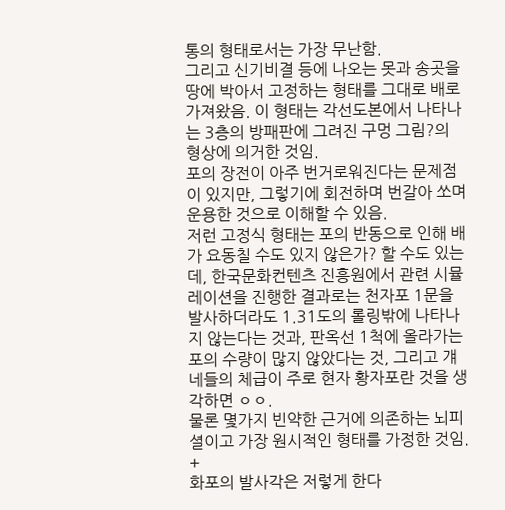통의 형태로서는 가장 무난함.
그리고 신기비결 등에 나오는 못과 송곳을 땅에 박아서 고정하는 형태를 그대로 배로 가져왔음. 이 형태는 각선도본에서 나타나는 3층의 방패판에 그려진 구멍 그림?의 형상에 의거한 것임.
포의 장전이 아주 번거로워진다는 문제점이 있지만, 그렇기에 회전하며 번갈아 쏘며 운용한 것으로 이해할 수 있음.
저런 고정식 형태는 포의 반동으로 인해 배가 요동칠 수도 있지 않은가? 할 수도 있는데, 한국문화컨텐츠 진흥원에서 관련 시뮬레이션을 진행한 결과로는 천자포 1문을 발사하더라도 1.31도의 롤링밖에 나타나지 않는다는 것과, 판옥선 1척에 올라가는 포의 수량이 많지 않았다는 것, 그리고 걔네들의 체급이 주로 현자 황자포란 것을 생각하면 ㅇㅇ.
물론 몇가지 빈약한 근거에 의존하는 뇌피셜이고 가장 원시적인 형태를 가정한 것임.
+
화포의 발사각은 저렇게 한다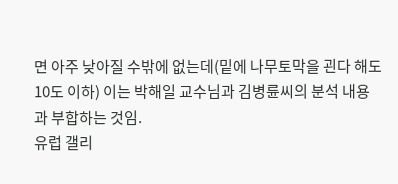면 아주 낮아질 수밖에 없는데(밑에 나무토막을 괸다 해도 10도 이하) 이는 박해일 교수님과 김병륜씨의 분석 내용과 부합하는 것임.
유럽 갤리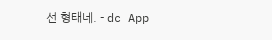선 형태네. - dc App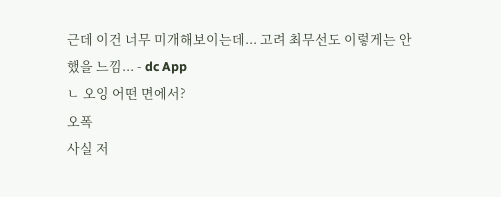근데 이건 너무 미개해보이는데... 고려 최무선도 이렇게는 안 했을 느낌... - dc App
ㄴ 오잉 어떤 면에서?
오폭
사실 저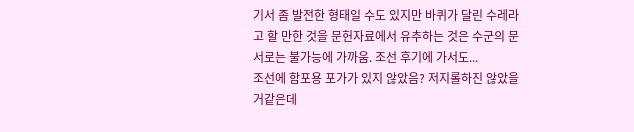기서 좀 발전한 형태일 수도 있지만 바퀴가 달린 수레라고 할 만한 것을 문헌자료에서 유추하는 것은 수군의 문서로는 불가능에 가까움. 조선 후기에 가서도...
조선에 함포용 포가가 있지 않았음? 저지롤하진 않았을거같은데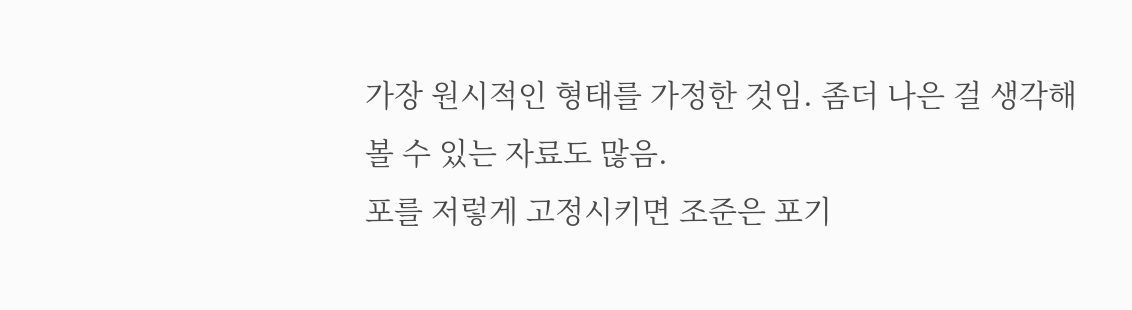가장 원시적인 형태를 가정한 것임. 좀더 나은 걸 생각해볼 수 있는 자료도 많음.
포를 저렇게 고정시키면 조준은 포기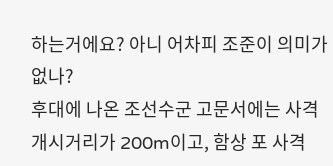하는거에요? 아니 어차피 조준이 의미가 없나?
후대에 나온 조선수군 고문서에는 사격개시거리가 200m이고, 함상 포 사격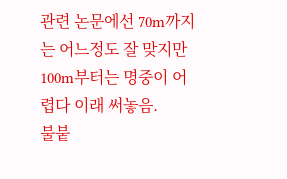관련 논문에선 70m까지는 어느정도 잘 맞지만 100m부터는 명중이 어렵다 이래 써놓음.
불붙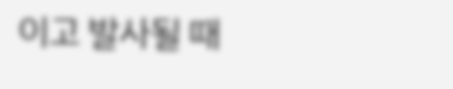이고 발사될 때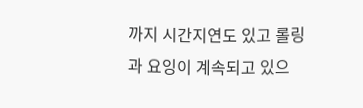까지 시간지연도 있고 롤링과 요잉이 계속되고 있으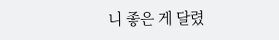니 좋은 게 달렸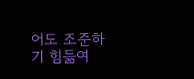어도 조준하기 힘듦여